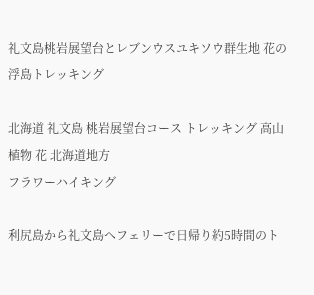礼文島桃岩展望台とレブンウスユキソウ群生地 花の浮島トレッキング

北海道 礼文島 桃岩展望台コース トレッキング 高山植物 花 北海道地方
フラワーハイキング

利尻島から礼文島へフェリーで日帰り約5時間のト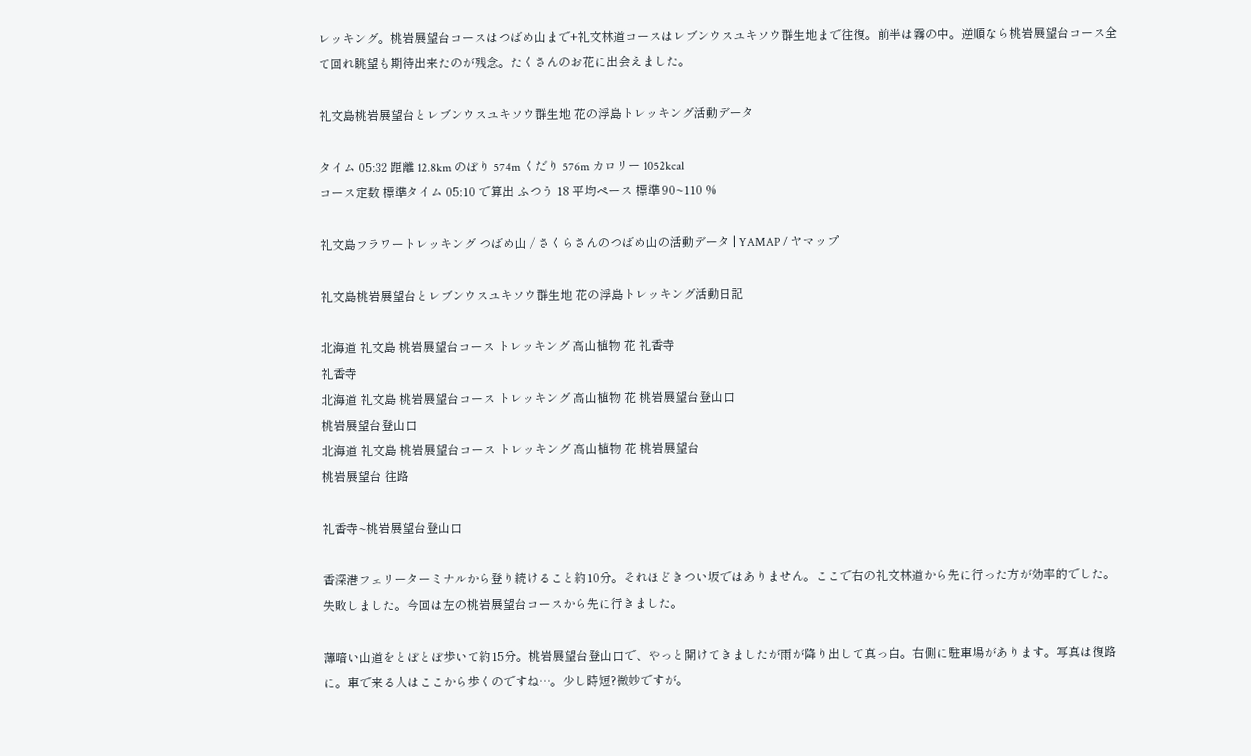レッキング。桃岩展望台コースはつばめ山まで+礼文林道コースはレブンウスユキソウ群生地まで往復。前半は霧の中。逆順なら桃岩展望台コース全て回れ眺望も期待出来たのが残念。たくさんのお花に出会えました。

礼文島桃岩展望台とレブンウスユキソウ群生地 花の浮島トレッキング活動データ

タイム 05:32 距離 12.8km のぼり 574m くだり 576m カロリー 1052kcal
コース定数 標準タイム 05:10 で算出 ふつう 18 平均ペース 標準 90~110 %

礼文島フラワートレッキング つばめ山 / さくらさんのつばめ山の活動データ | YAMAP / ヤマップ

礼文島桃岩展望台とレブンウスユキソウ群生地 花の浮島トレッキング活動日記

北海道 礼文島 桃岩展望台コース トレッキング 高山植物 花 礼香寺
礼香寺
北海道 礼文島 桃岩展望台コース トレッキング 高山植物 花 桃岩展望台登山口
桃岩展望台登山口
北海道 礼文島 桃岩展望台コース トレッキング 高山植物 花 桃岩展望台
桃岩展望台 往路

礼香寺~桃岩展望台登山口

香深港フェリーターミナルから登り続けること約10分。それほどきつい坂ではありません。ここで右の礼文林道から先に行った方が効率的でした。失敗しました。今回は左の桃岩展望台コースから先に行きました。

薄暗い山道をとぼとぼ歩いて約15分。桃岩展望台登山口で、やっと開けてきましたが雨が降り出して真っ白。右側に駐車場があります。写真は復路に。車で来る人はここから歩くのですね…。少し時短?微妙ですが。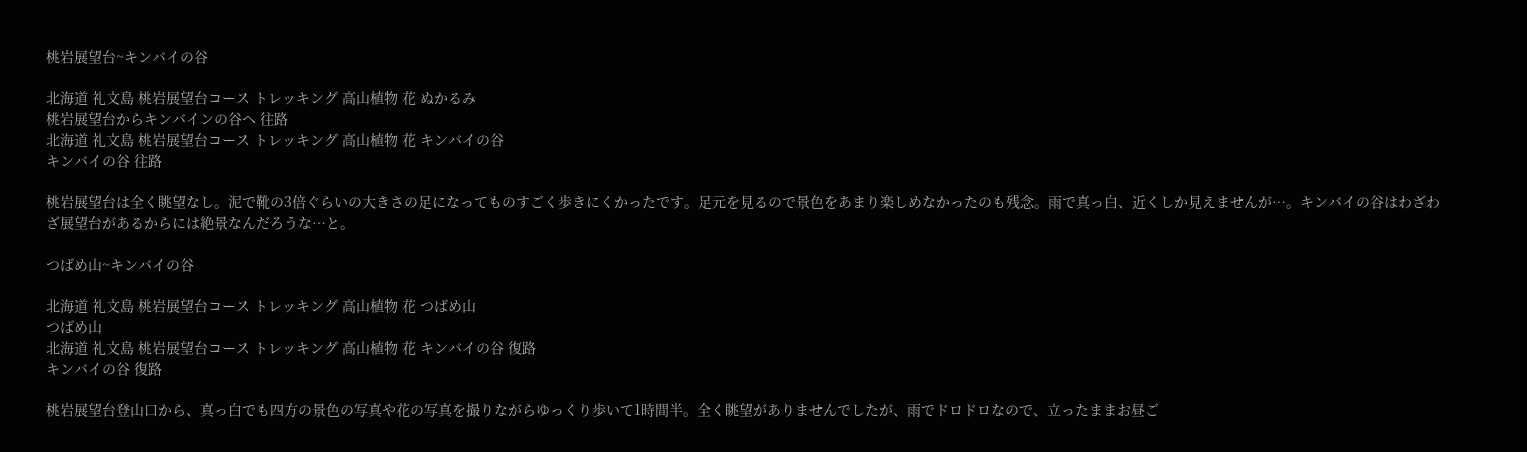桃岩展望台~キンバイの谷

北海道 礼文島 桃岩展望台コース トレッキング 高山植物 花 ぬかるみ
桃岩展望台からキンバインの谷へ 往路
北海道 礼文島 桃岩展望台コース トレッキング 高山植物 花 キンバイの谷
キンバイの谷 往路

桃岩展望台は全く眺望なし。泥で靴の3倍ぐらいの大きさの足になってものすごく歩きにくかったです。足元を見るので景色をあまり楽しめなかったのも残念。雨で真っ白、近くしか見えませんが…。キンバイの谷はわざわざ展望台があるからには絶景なんだろうな…と。

つばめ山~キンバイの谷

北海道 礼文島 桃岩展望台コース トレッキング 高山植物 花 つばめ山
つばめ山
北海道 礼文島 桃岩展望台コース トレッキング 高山植物 花 キンバイの谷 復路
キンバイの谷 復路

桃岩展望台登山口から、真っ白でも四方の景色の写真や花の写真を撮りながらゆっくり歩いて1時間半。全く眺望がありませんでしたが、雨でドロドロなので、立ったままお昼ご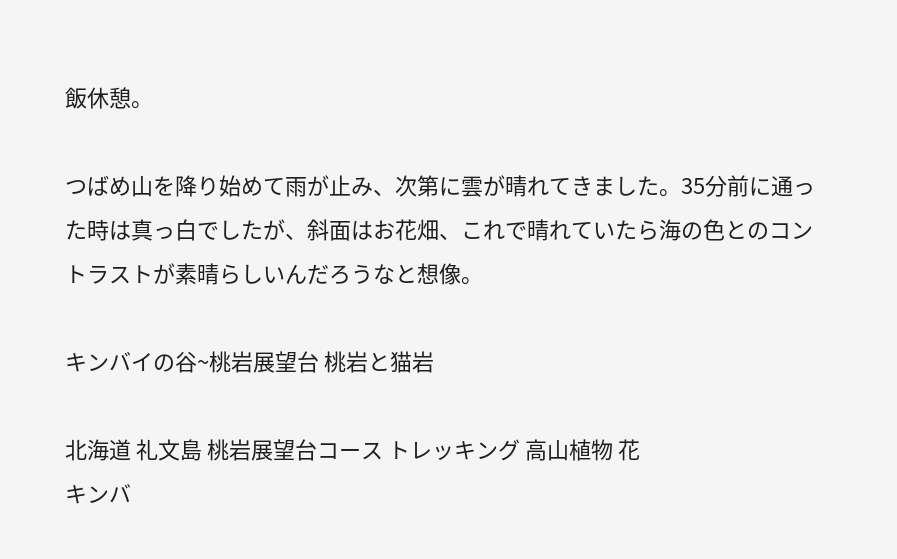飯休憩。

つばめ山を降り始めて雨が止み、次第に雲が晴れてきました。35分前に通った時は真っ白でしたが、斜面はお花畑、これで晴れていたら海の色とのコントラストが素晴らしいんだろうなと想像。

キンバイの谷~桃岩展望台 桃岩と猫岩

北海道 礼文島 桃岩展望台コース トレッキング 高山植物 花
キンバ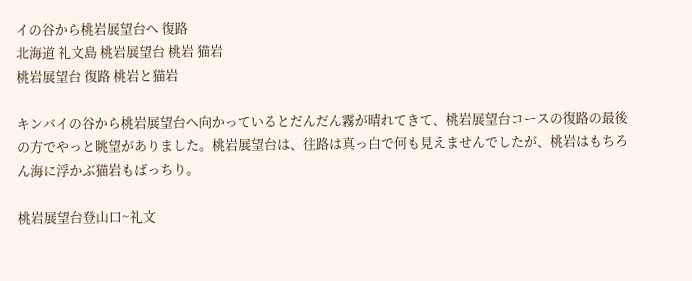イの谷から桃岩展望台へ 復路
北海道 礼文島 桃岩展望台 桃岩 猫岩
桃岩展望台 復路 桃岩と猫岩

キンバイの谷から桃岩展望台へ向かっているとだんだん霧が晴れてきて、桃岩展望台コースの復路の最後の方でやっと眺望がありました。桃岩展望台は、往路は真っ白で何も見えませんでしたが、桃岩はもちろん海に浮かぶ猫岩もばっちり。

桃岩展望台登山口~礼文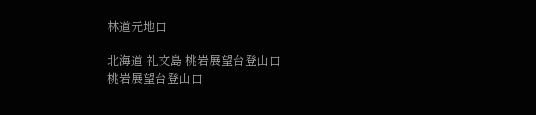林道元地口

北海道 礼文島 桃岩展望台登山口
桃岩展望台登山口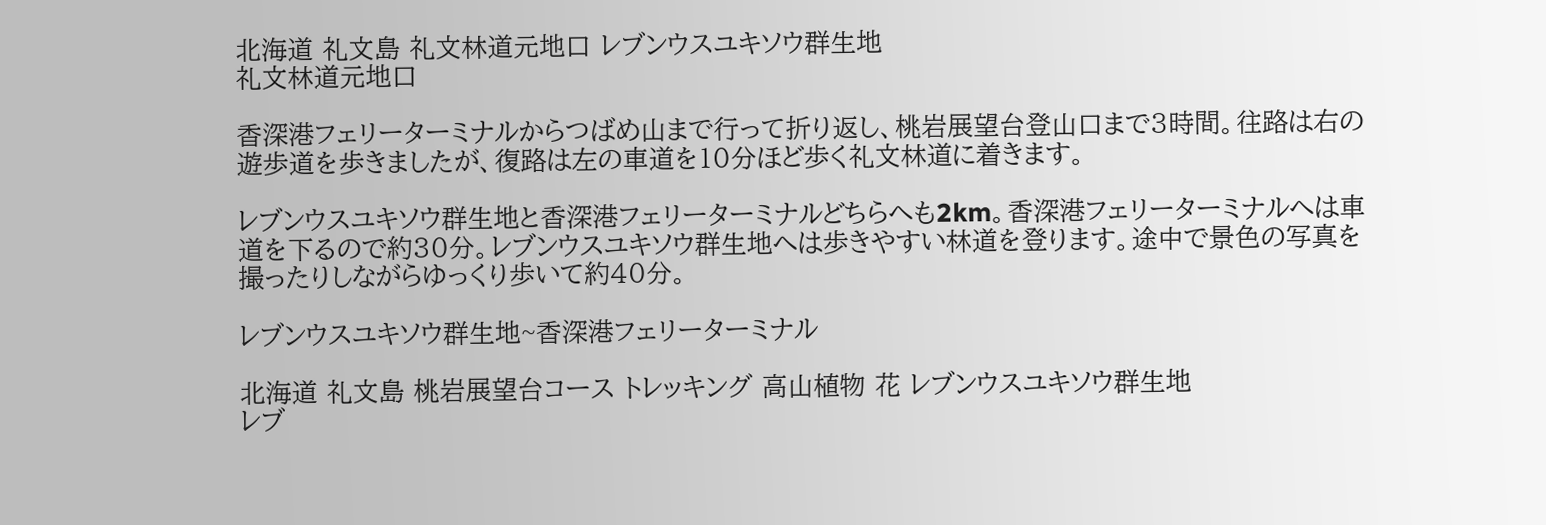北海道 礼文島 礼文林道元地口 レブンウスユキソウ群生地
礼文林道元地口

香深港フェリーターミナルからつばめ山まで行って折り返し、桃岩展望台登山口まで3時間。往路は右の遊歩道を歩きましたが、復路は左の車道を10分ほど歩く礼文林道に着きます。

レブンウスユキソウ群生地と香深港フェリーターミナルどちらへも2km。香深港フェリーターミナルへは車道を下るので約30分。レブンウスユキソウ群生地へは歩きやすい林道を登ります。途中で景色の写真を撮ったりしながらゆっくり歩いて約40分。

レブンウスユキソウ群生地~香深港フェリーターミナル

北海道 礼文島 桃岩展望台コース トレッキング 高山植物 花 レブンウスユキソウ群生地
レブ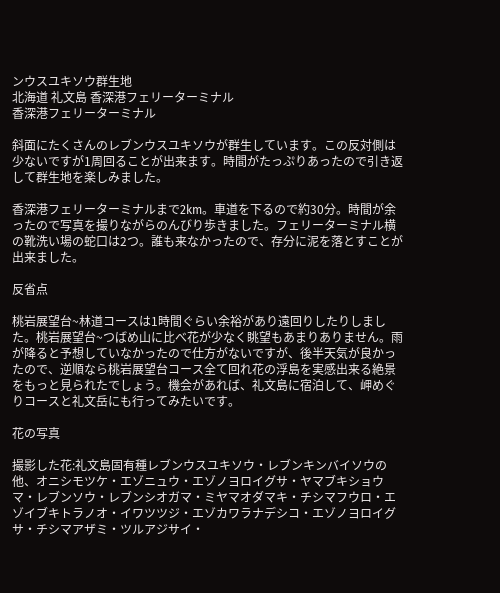ンウスユキソウ群生地
北海道 礼文島 香深港フェリーターミナル
香深港フェリーターミナル

斜面にたくさんのレブンウスユキソウが群生しています。この反対側は少ないですが1周回ることが出来ます。時間がたっぷりあったので引き返して群生地を楽しみました。

香深港フェリーターミナルまで2km。車道を下るので約30分。時間が余ったので写真を撮りながらのんびり歩きました。フェリーターミナル横の靴洗い場の蛇口は2つ。誰も来なかったので、存分に泥を落とすことが出来ました。

反省点

桃岩展望台~林道コースは1時間ぐらい余裕があり遠回りしたりしました。桃岩展望台~つばめ山に比べ花が少なく眺望もあまりありません。雨が降ると予想していなかったので仕方がないですが、後半天気が良かったので、逆順なら桃岩展望台コース全て回れ花の浮島を実感出来る絶景をもっと見られたでしょう。機会があれば、礼文島に宿泊して、岬めぐりコースと礼文岳にも行ってみたいです。

花の写真

撮影した花:礼文島固有種レブンウスユキソウ・レブンキンバイソウの他、オニシモツケ・エゾニュウ・エゾノヨロイグサ・ヤマブキショウマ・レブンソウ・レブンシオガマ・ミヤマオダマキ・チシマフウロ・エゾイブキトラノオ・イワツツジ・エゾカワラナデシコ・エゾノヨロイグサ・チシマアザミ・ツルアジサイ・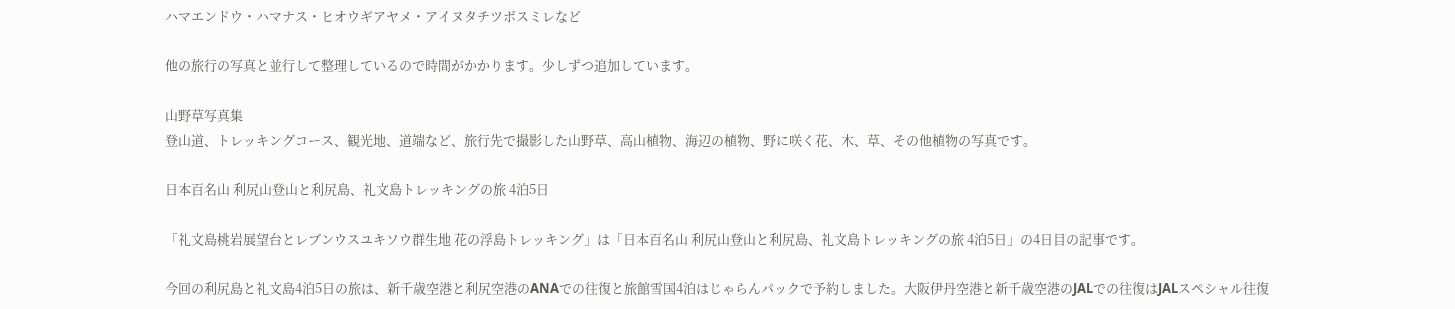ハマエンドウ・ハマナス・ヒオウギアヤメ・アイヌタチツボスミレなど

他の旅行の写真と並行して整理しているので時間がかかります。少しずつ追加しています。

山野草写真集
登山道、トレッキングコース、観光地、道端など、旅行先で撮影した山野草、高山植物、海辺の植物、野に咲く花、木、草、その他植物の写真です。

日本百名山 利尻山登山と利尻島、礼文島トレッキングの旅 4泊5日

「礼文島桃岩展望台とレブンウスユキソウ群生地 花の浮島トレッキング」は「日本百名山 利尻山登山と利尻島、礼文島トレッキングの旅 4泊5日」の4日目の記事です。

今回の利尻島と礼文島4泊5日の旅は、新千歳空港と利尻空港のANAでの往復と旅館雪国4泊はじゃらんパックで予約しました。大阪伊丹空港と新千歳空港のJALでの往復はJALスペシャル往復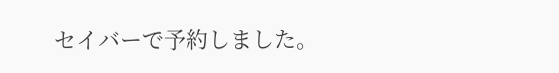セイバーで予約しました。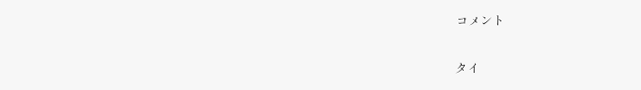コメント

タイ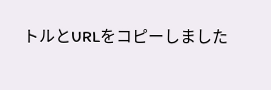トルとURLをコピーしました